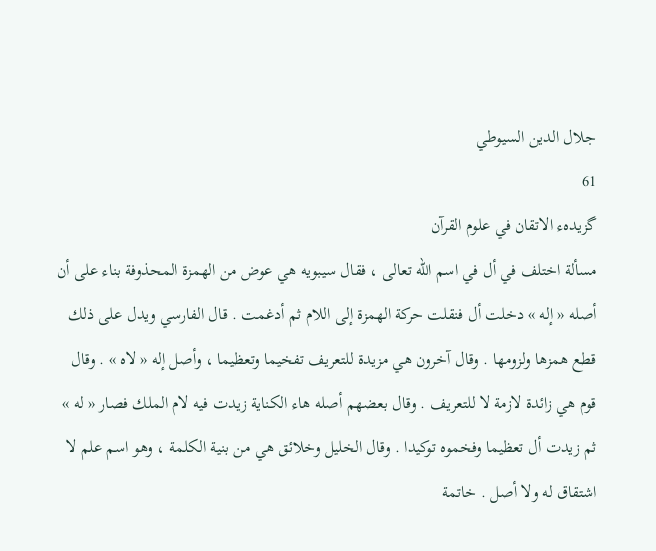جلال الدين السيوطي
61
گزيدهء الاتقان في علوم القرآن
مسألة اختلف في أل في اسم اللّه تعالى ، فقال سيبويه هي عوض من الهمزة المحذوفة بناء على أن أصله « إله » دخلت أل فنقلت حركة الهمزة إلى اللام ثم أدغمت . قال الفارسي ويدل على ذلك قطع همزها ولزومها . وقال آخرون هي مزيدة للتعريف تفخيما وتعظيما ، وأصل إله « لاه » . وقال قوم هي زائدة لازمة لا للتعريف . وقال بعضهم أصله هاء الكناية زيدت فيه لام الملك فصار « له » ثم زيدت أل تعظيما وفخموه توكيدا . وقال الخليل وخلائق هي من بنية الكلمة ، وهو اسم علم لا اشتقاق له ولا أصل . خاتمة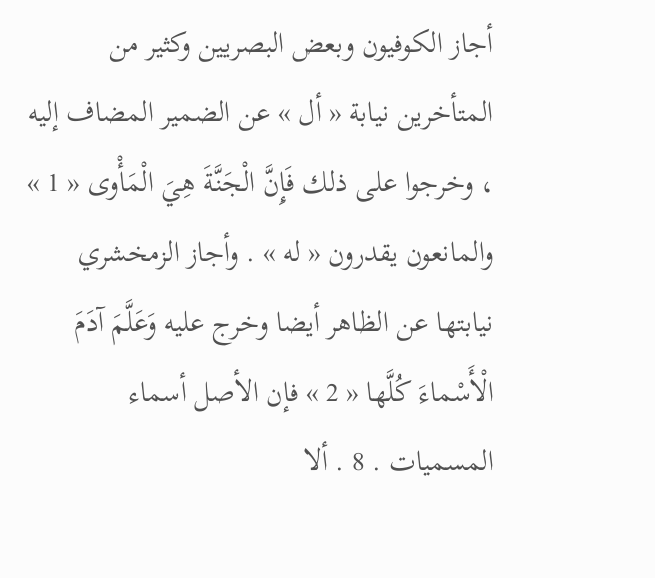أجاز الكوفيون وبعض البصريين وكثير من المتأخرين نيابة « أل » عن الضمير المضاف إليه ، وخرجوا على ذلك فَإِنَّ الْجَنَّةَ هِيَ الْمَأْوى « 1 » والمانعون يقدرون « له » . وأجاز الزمخشري نيابتها عن الظاهر أيضا وخرج عليه وَعَلَّمَ آدَمَ الْأَسْماءَ كُلَّها « 2 » فإن الأصل أسماء المسميات . 8 . ألا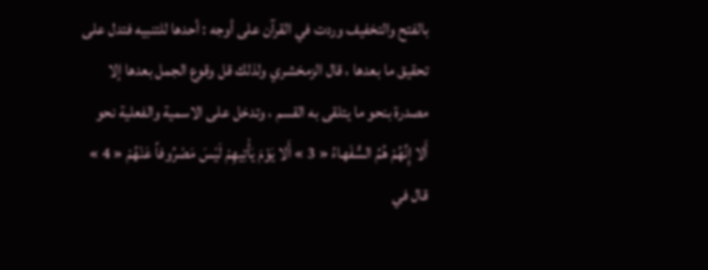بالفتح والتخفيف وردت في القرآن على أوجه : أحدها للتنبيه فتدل على تحقيق ما بعدها ، قال الزمخشري ولذلك قل وقوع الجمل بعدها إلا مصدرة بنحو ما يتلقى به القسم ، وتدخل على الاسمية والفعلية نحو أَلا إِنَّهُمْ هُمُ السُّفَهاءُ « 3 » أَلا يَوْمَ يَأْتِيهِمْ لَيْسَ مَصْرُوفاً عَنْهُمْ « 4 » قال في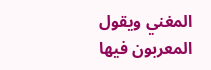المغني ويقول المعربون فيها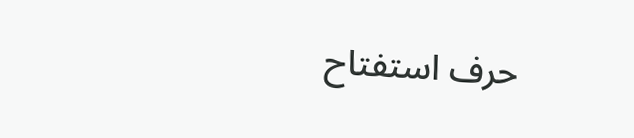حرف استفتاح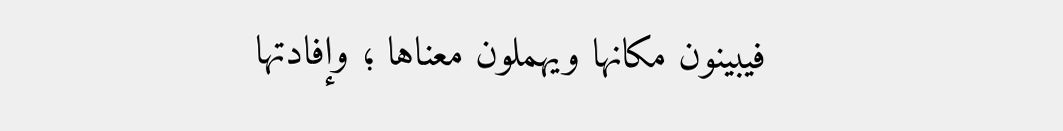فيبينون مكانها ويهملون معناها ؛ وإفادتها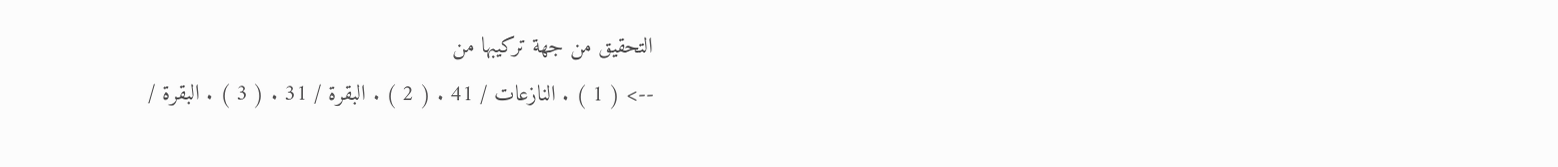التحقيق من جهة تركيبها من
--> ( 1 ) . النازعات / 41 . ( 2 ) . البقرة / 31 . ( 3 ) . البقرة /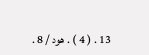13 . ( 4 ) . هود / 8 .